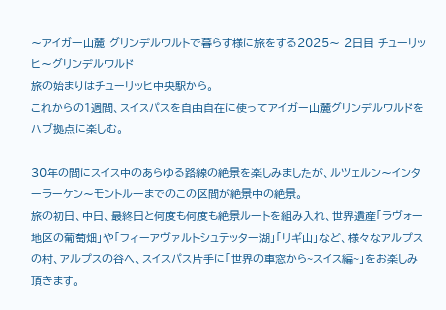〜アイガー山麓 グリンデルワルトで暮らす様に旅をする2025〜 2日目 チューリッヒ〜グリンデルワルド
旅の始まりはチューリッヒ中央駅から。
これからの1週間、スイスパスを自由自在に使ってアイガー山麓グリンデルワルドをハブ拠点に楽しむ。

30年の間にスイス中のあらゆる路線の絶景を楽しみましたが、ルツェルン〜インターラーケン〜モントルーまでのこの区間が絶景中の絶景。
旅の初日、中日、最終日と何度も何度も絶景ルートを組み入れ、世界遺産「ラヴォー地区の葡萄畑」や「フィーアヴァルトシュテッター湖」「リギ山」など、様々なアルプスの村、アルプスの谷へ、スイスパス片手に「世界の車窓から~スイス編~」をお楽しみ頂きます。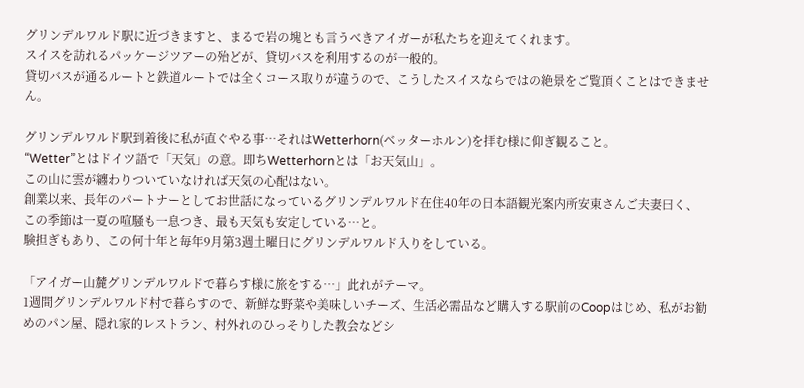グリンデルワルド駅に近づきますと、まるで岩の塊とも言うべきアイガーが私たちを迎えてくれます。
スイスを訪れるパッケージツアーの殆どが、貸切バスを利用するのが一般的。
貸切バスが通るルートと鉄道ルートでは全くコース取りが違うので、こうしたスイスならではの絶景をご覧頂くことはできません。

グリンデルワルド駅到着後に私が直ぐやる事…それはWetterhorn(ベッターホルン)を拝む様に仰ぎ観ること。
“Wetter”とはドイツ語で「天気」の意。即ちWetterhornとは「お天気山」。
この山に雲が纏わりついていなければ天気の心配はない。
創業以来、長年のパートナーとしてお世話になっているグリンデルワルド在住40年の日本語観光案内所安東さんご夫妻曰く、この季節は一夏の喧騒も一息つき、最も天気も安定している…と。
験担ぎもあり、この何十年と毎年9月第3週土曜日にグリンデルワルド入りをしている。

「アイガー山麓グリンデルワルドで暮らす様に旅をする…」此れがテーマ。
1週間グリンデルワルド村で暮らすので、新鮮な野菜や美味しいチーズ、生活必需品など購入する駅前のCoopはじめ、私がお勧めのパン屋、隠れ家的レストラン、村外れのひっそりした教会などシ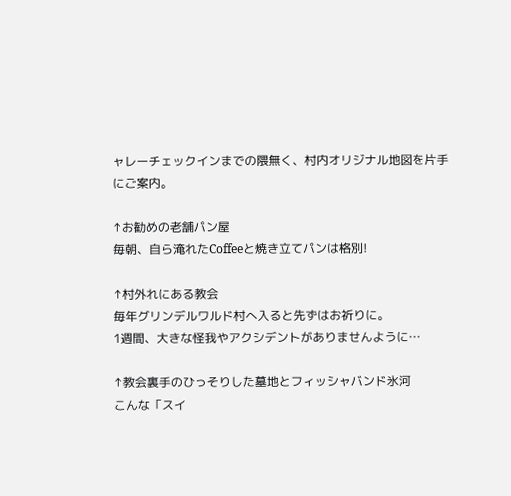ャレーチェックインまでの隈無く、村内オリジナル地図を片手にご案内。

↑お勧めの老舗パン屋
毎朝、自ら淹れたCoffeeと焼き立てパンは格別!

↑村外れにある教会
毎年グリンデルワルド村へ入ると先ずはお祈りに。
1週間、大きな怪我やアクシデントがありませんように…

↑教会裏手のひっそりした墓地とフィッシャバンド氷河
こんな「スイ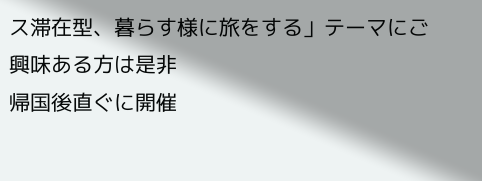ス滞在型、暮らす様に旅をする」テーマにご興味ある方は是非
帰国後直ぐに開催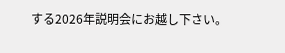する2026年説明会にお越し下さい。